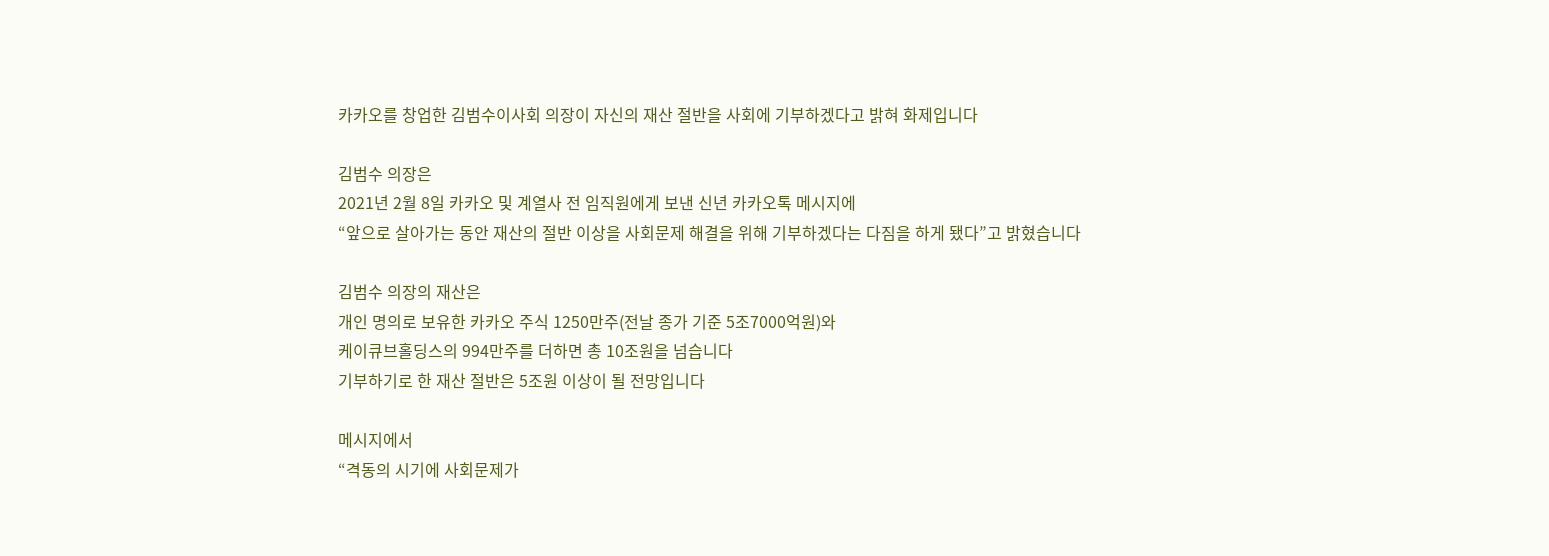카카오를 창업한 김범수이사회 의장이 자신의 재산 절반을 사회에 기부하겠다고 밝혀 화제입니다

김범수 의장은
2021년 2월 8일 카카오 및 계열사 전 임직원에게 보낸 신년 카카오톡 메시지에
“앞으로 살아가는 동안 재산의 절반 이상을 사회문제 해결을 위해 기부하겠다는 다짐을 하게 됐다”고 밝혔습니다

김범수 의장의 재산은
개인 명의로 보유한 카카오 주식 1250만주(전날 종가 기준 5조7000억원)와
케이큐브홀딩스의 994만주를 더하면 총 10조원을 넘습니다
기부하기로 한 재산 절반은 5조원 이상이 될 전망입니다

메시지에서
“격동의 시기에 사회문제가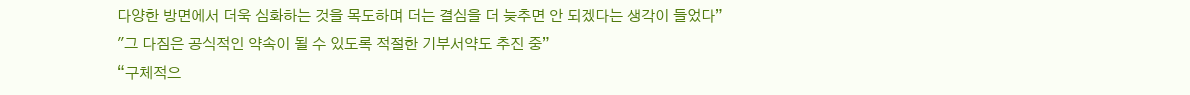다양한 방면에서 더욱 심화하는 것을 목도하며 더는 결심을 더 늦추면 안 되겠다는 생각이 들었다”
"그 다짐은 공식적인 약속이 될 수 있도록 적절한 기부서약도 추진 중”
“구체적으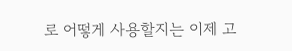로 어떻게 사용할지는 이제 고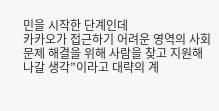민을 시작한 단계인데
카카오가 접근하기 어려운 영역의 사회문제 해결을 위해 사람을 찾고 지원해 나갈 생각”이라고 대략의 계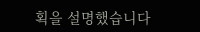획을 설명했습니다